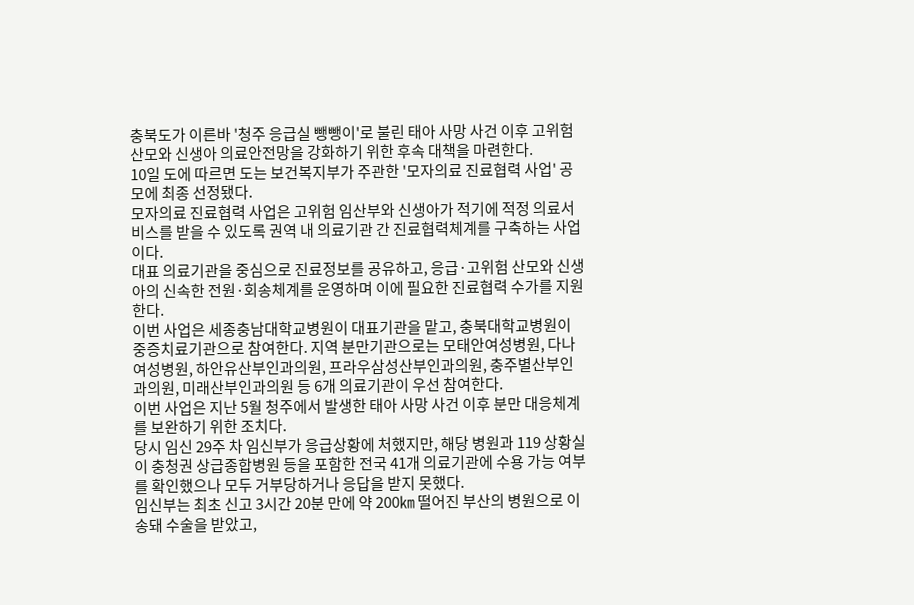충북도가 이른바 '청주 응급실 뺑뺑이'로 불린 태아 사망 사건 이후 고위험 산모와 신생아 의료안전망을 강화하기 위한 후속 대책을 마련한다.
10일 도에 따르면 도는 보건복지부가 주관한 '모자의료 진료협력 사업' 공모에 최종 선정됐다.
모자의료 진료협력 사업은 고위험 임산부와 신생아가 적기에 적정 의료서비스를 받을 수 있도록 권역 내 의료기관 간 진료협력체계를 구축하는 사업이다.
대표 의료기관을 중심으로 진료정보를 공유하고, 응급·고위험 산모와 신생아의 신속한 전원·회송체계를 운영하며 이에 필요한 진료협력 수가를 지원한다.
이번 사업은 세종충남대학교병원이 대표기관을 맡고, 충북대학교병원이 중증치료기관으로 참여한다. 지역 분만기관으로는 모태안여성병원, 다나여성병원, 하안유산부인과의원, 프라우삼성산부인과의원, 충주별산부인과의원, 미래산부인과의원 등 6개 의료기관이 우선 참여한다.
이번 사업은 지난 5월 청주에서 발생한 태아 사망 사건 이후 분만 대응체계를 보완하기 위한 조치다.
당시 임신 29주 차 임신부가 응급상황에 처했지만, 해당 병원과 119 상황실이 충청권 상급종합병원 등을 포함한 전국 41개 의료기관에 수용 가능 여부를 확인했으나 모두 거부당하거나 응답을 받지 못했다.
임신부는 최초 신고 3시간 20분 만에 약 200㎞ 떨어진 부산의 병원으로 이송돼 수술을 받았고,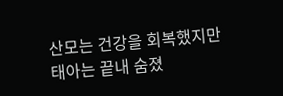산모는 건강을 회복했지만 태아는 끝내 숨졌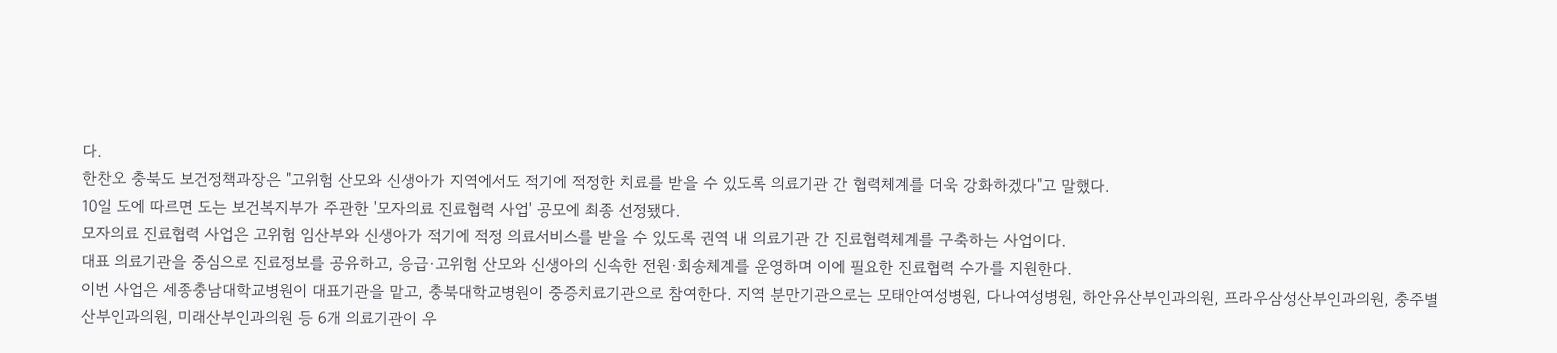다.
한찬오 충북도 보건정책과장은 "고위험 산모와 신생아가 지역에서도 적기에 적정한 치료를 받을 수 있도록 의료기관 간 협력체계를 더욱 강화하겠다"고 말했다.
10일 도에 따르면 도는 보건복지부가 주관한 '모자의료 진료협력 사업' 공모에 최종 선정됐다.
모자의료 진료협력 사업은 고위험 임산부와 신생아가 적기에 적정 의료서비스를 받을 수 있도록 권역 내 의료기관 간 진료협력체계를 구축하는 사업이다.
대표 의료기관을 중심으로 진료정보를 공유하고, 응급·고위험 산모와 신생아의 신속한 전원·회송체계를 운영하며 이에 필요한 진료협력 수가를 지원한다.
이번 사업은 세종충남대학교병원이 대표기관을 맡고, 충북대학교병원이 중증치료기관으로 참여한다. 지역 분만기관으로는 모태안여성병원, 다나여성병원, 하안유산부인과의원, 프라우삼성산부인과의원, 충주별산부인과의원, 미래산부인과의원 등 6개 의료기관이 우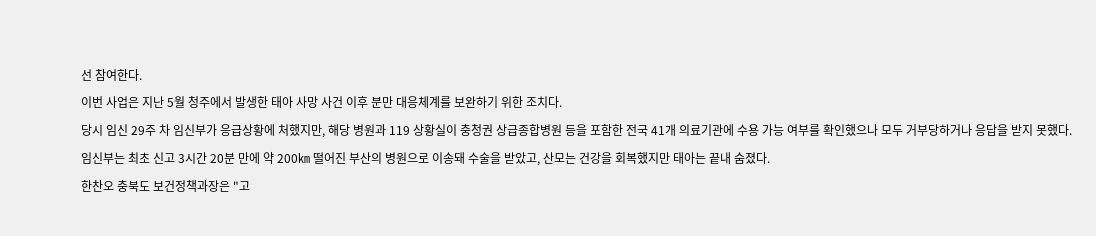선 참여한다.
이번 사업은 지난 5월 청주에서 발생한 태아 사망 사건 이후 분만 대응체계를 보완하기 위한 조치다.
당시 임신 29주 차 임신부가 응급상황에 처했지만, 해당 병원과 119 상황실이 충청권 상급종합병원 등을 포함한 전국 41개 의료기관에 수용 가능 여부를 확인했으나 모두 거부당하거나 응답을 받지 못했다.
임신부는 최초 신고 3시간 20분 만에 약 200㎞ 떨어진 부산의 병원으로 이송돼 수술을 받았고, 산모는 건강을 회복했지만 태아는 끝내 숨졌다.
한찬오 충북도 보건정책과장은 "고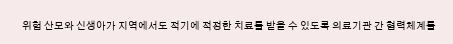위험 산모와 신생아가 지역에서도 적기에 적정한 치료를 받을 수 있도록 의료기관 간 협력체계를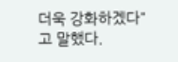더욱 강화하겠다"고 말했다.